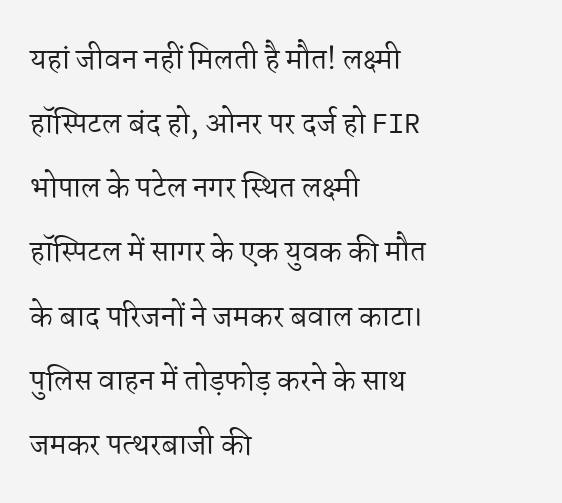यहां जीवन नहीं मिलती है मौत! लक्ष्मी हॉस्पिटल बंद हो, ओनर पर दर्ज हो FIR
भोपाल के पटेल नगर स्थित लक्ष्मी हॉस्पिटल में सागर के एक युवक की मौत के बाद परिजनों ने जमकर बवाल काटा। पुलिस वाहन में तोड़फोड़ करने के साथ जमकर पत्थरबाजी की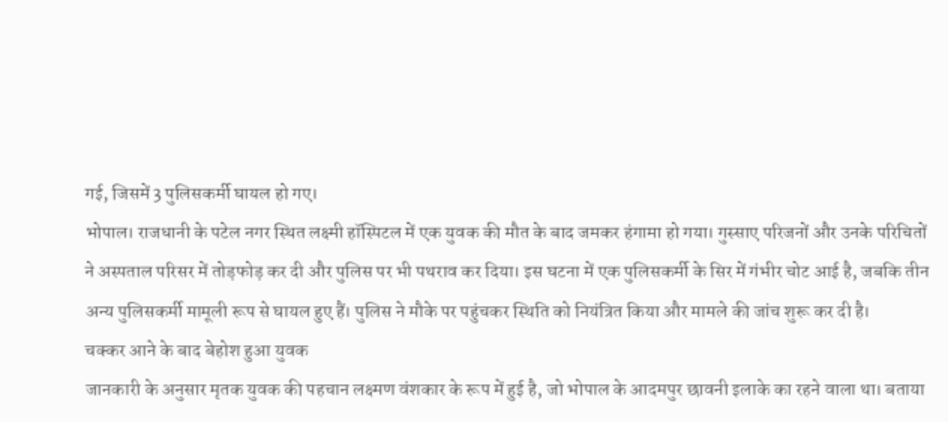गई, जिसमें 3 पुलिसकर्मी घायल हो गए।
भोपाल। राजधानी के पटेल नगर स्थित लक्ष्मी हॉस्पिटल में एक युवक की मौत के बाद जमकर हंगामा हो गया। गुस्साए परिजनों और उनके परिचितों ने अस्पताल परिसर में तोड़फोड़ कर दी और पुलिस पर भी पथराव कर दिया। इस घटना में एक पुलिसकर्मी के सिर में गंभीर चोट आई है, जबकि तीन अन्य पुलिसकर्मी मामूली रूप से घायल हुए हैं। पुलिस ने मौके पर पहुंचकर स्थिति को नियंत्रित किया और मामले की जांच शुरू कर दी है।
चक्कर आने के बाद बेहोश हुआ युवक
जानकारी के अनुसार मृतक युवक की पहचान लक्ष्मण वंशकार के रूप में हुई है, जो भोपाल के आदमपुर छावनी इलाके का रहने वाला था। बताया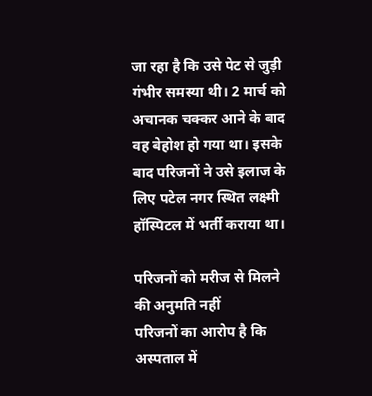जा रहा है कि उसे पेट से जुड़ी गंभीर समस्या थी। 2 मार्च को अचानक चक्कर आने के बाद वह बेहोश हो गया था। इसके बाद परिजनों ने उसे इलाज के लिए पटेल नगर स्थित लक्ष्मी हॉस्पिटल में भर्ती कराया था।

परिजनों को मरीज से मिलने की अनुमति नहीं
परिजनों का आरोप है कि अस्पताल में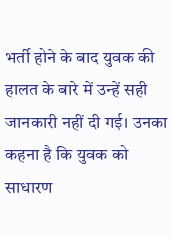भर्ती होने के बाद युवक की हालत के बारे में उन्हें सही जानकारी नहीं दी गई। उनका कहना है कि युवक को साधारण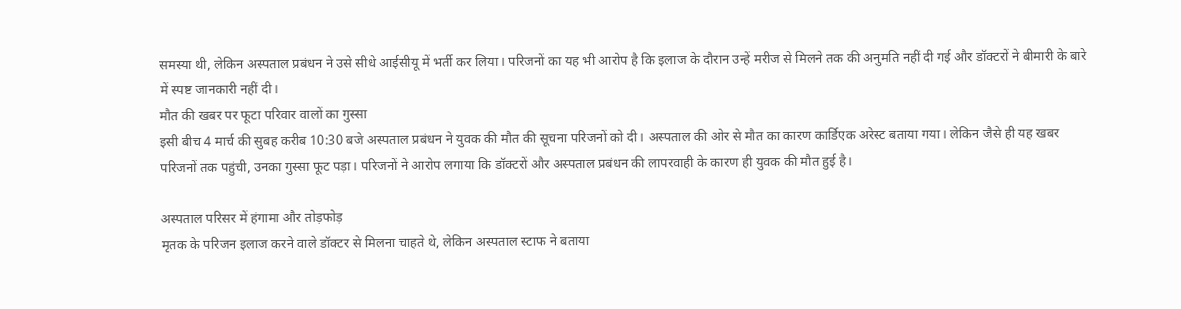समस्या थी, लेकिन अस्पताल प्रबंधन ने उसे सीधे आईसीयू में भर्ती कर लिया। परिजनों का यह भी आरोप है कि इलाज के दौरान उन्हें मरीज से मिलने तक की अनुमति नहीं दी गई और डॉक्टरों ने बीमारी के बारे में स्पष्ट जानकारी नहीं दी।
मौत की खबर पर फूटा परिवार वालों का गुस्सा
इसी बीच 4 मार्च की सुबह करीब 10:30 बजे अस्पताल प्रबंधन ने युवक की मौत की सूचना परिजनों को दी। अस्पताल की ओर से मौत का कारण कार्डिएक अरेस्ट बताया गया। लेकिन जैसे ही यह खबर परिजनों तक पहुंची, उनका गुस्सा फूट पड़ा। परिजनों ने आरोप लगाया कि डॉक्टरों और अस्पताल प्रबंधन की लापरवाही के कारण ही युवक की मौत हुई है।

अस्पताल परिसर में हंगामा और तोड़फोड़
मृतक के परिजन इलाज करने वाले डॉक्टर से मिलना चाहते थे, लेकिन अस्पताल स्टाफ ने बताया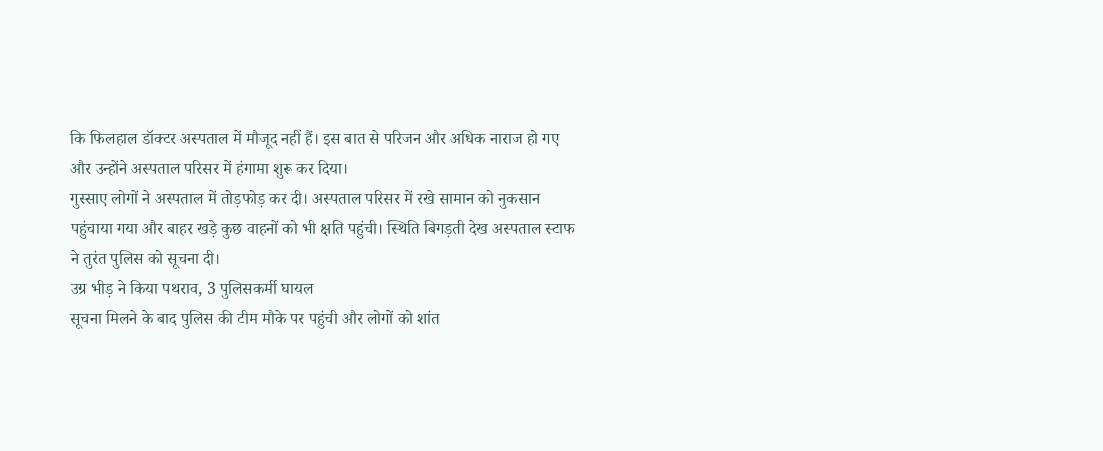कि फिलहाल डॉक्टर अस्पताल में मौजूद नहीं हैं। इस बात से परिजन और अधिक नाराज हो गए और उन्होंने अस्पताल परिसर में हंगामा शुरू कर दिया।
गुस्साए लोगों ने अस्पताल में तोड़फोड़ कर दी। अस्पताल परिसर में रखे सामान को नुकसान पहुंचाया गया और बाहर खड़े कुछ वाहनों को भी क्षति पहुंची। स्थिति बिगड़ती देख अस्पताल स्टाफ ने तुरंत पुलिस को सूचना दी।
उग्र भीड़ ने किया पथराव, 3 पुलिसकर्मी घायल
सूचना मिलने के बाद पुलिस की टीम मौके पर पहुंची और लोगों को शांत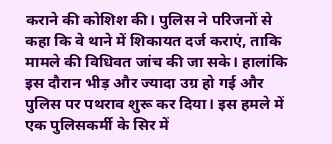कराने की कोशिश की। पुलिस ने परिजनों से कहा कि वे थाने में शिकायत दर्ज कराएं, ताकि मामले की विधिवत जांच की जा सके। हालांकि इस दौरान भीड़ और ज्यादा उग्र हो गई और पुलिस पर पथराव शुरू कर दिया। इस हमले में एक पुलिसकर्मी के सिर में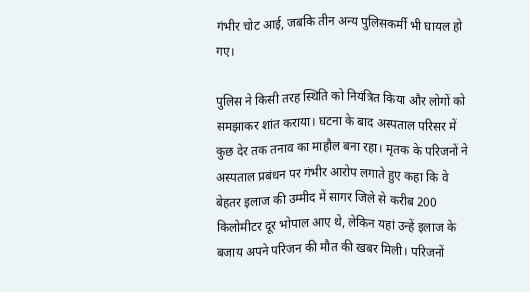गंभीर चोट आई, जबकि तीन अन्य पुलिसकर्मी भी घायल हो गए।

पुलिस ने किसी तरह स्थिति को नियंत्रित किया और लोगों को समझाकर शांत कराया। घटना के बाद अस्पताल परिसर में कुछ देर तक तनाव का माहौल बना रहा। मृतक के परिजनों ने अस्पताल प्रबंधन पर गंभीर आरोप लगाते हुए कहा कि वे बेहतर इलाज की उम्मीद में सागर जिले से करीब 200 किलोमीटर दूर भोपाल आए थे, लेकिन यहां उन्हें इलाज के बजाय अपने परिजन की मौत की खबर मिली। परिजनों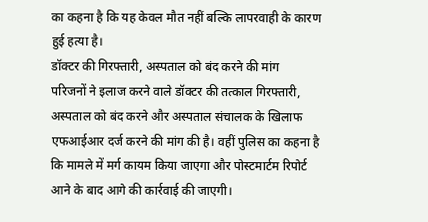का कहना है कि यह केवल मौत नहीं बल्कि लापरवाही के कारण हुई हत्या है।
डॉक्टर की गिरफ्तारी, अस्पताल को बंद करने की मांग
परिजनों ने इलाज करने वाले डॉक्टर की तत्काल गिरफ्तारी, अस्पताल को बंद करने और अस्पताल संचालक के खिलाफ एफआईआर दर्ज करने की मांग की है। वहीं पुलिस का कहना है कि मामले में मर्ग कायम किया जाएगा और पोस्टमार्टम रिपोर्ट आने के बाद आगे की कार्रवाई की जाएगी।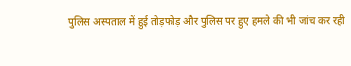पुलिस अस्पताल में हुई तोड़फोड़ और पुलिस पर हुए हमले की भी जांच कर रही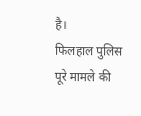है।
फिलहाल पुलिस पूरे मामले की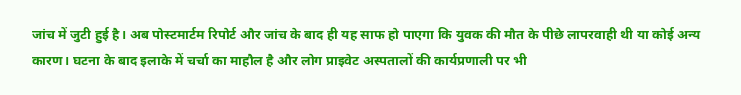जांच में जुटी हुई है। अब पोस्टमार्टम रिपोर्ट और जांच के बाद ही यह साफ हो पाएगा कि युवक की मौत के पीछे लापरवाही थी या कोई अन्य कारण। घटना के बाद इलाके में चर्चा का माहौल है और लोग प्राइवेट अस्पतालों की कार्यप्रणाली पर भी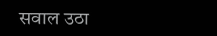सवाल उठा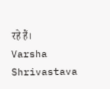रहे हैं।
Varsha Shrivastava